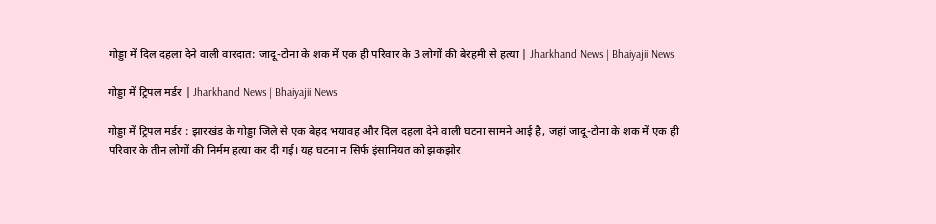गोड्डा में दिल दहला देने वाली वारदात: जादू-टोना के शक में एक ही परिवार के 3 लोगों की बेरहमी से हत्या | Jharkhand News | Bhaiyajii News

गोड्डा में ट्रिपल मर्डर | Jharkhand News | Bhaiyajii News

गोड्डा में ट्रिपल मर्डर : झारखंड के गोड्डा जिले से एक बेहद भयावह और दिल दहला देने वाली घटना सामने आई है, जहां जादू-टोना के शक में एक ही परिवार के तीन लोगों की निर्मम हत्या कर दी गई। यह घटना न सिर्फ इंसानियत को झकझोर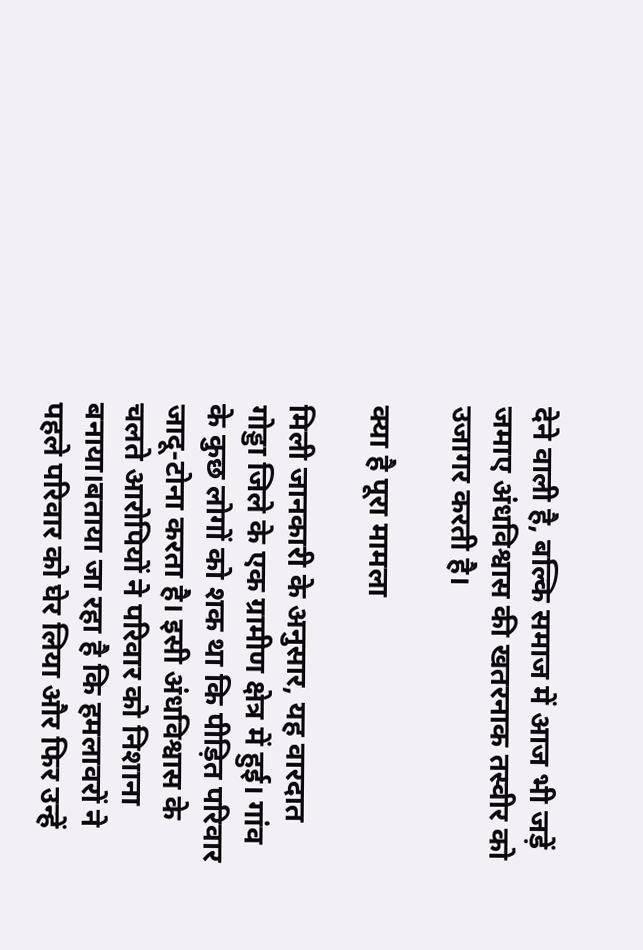देने वाली है, बल्कि समाज में आज भी जड़ें जमाए अंधविश्वास की खतरनाक तस्वीर को उजागर करती है।

क्या है पूरा मामला

मिली जानकारी के अनुसार, यह वारदात गोड्डा जिले के एक ग्रामीण क्षेत्र में हुई। गांव के कुछ लोगों को शक था कि पीड़ित परिवार जादू-टोना करता है। इसी अंधविश्वास के चलते आरोपियों ने परिवार को निशाना बनाया।बताया जा रहा है कि हमलावरों ने पहले परिवार को घेर लिया और फिर उन्हें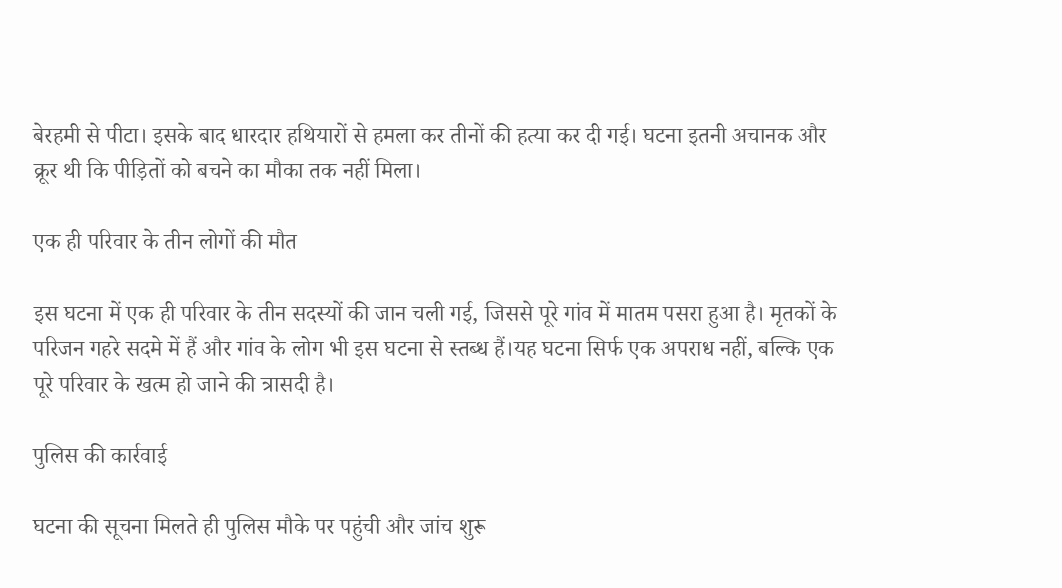बेरहमी से पीटा। इसके बाद धारदार हथियारों से हमला कर तीनों की हत्या कर दी गई। घटना इतनी अचानक और क्रूर थी कि पीड़ितों को बचने का मौका तक नहीं मिला।

एक ही परिवार के तीन लोगों की मौत

इस घटना में एक ही परिवार के तीन सदस्यों की जान चली गई, जिससे पूरे गांव में मातम पसरा हुआ है। मृतकों के परिजन गहरे सदमे में हैं और गांव के लोग भी इस घटना से स्तब्ध हैं।यह घटना सिर्फ एक अपराध नहीं, बल्कि एक पूरे परिवार के खत्म हो जाने की त्रासदी है।

पुलिस की कार्रवाई

घटना की सूचना मिलते ही पुलिस मौके पर पहुंची और जांच शुरू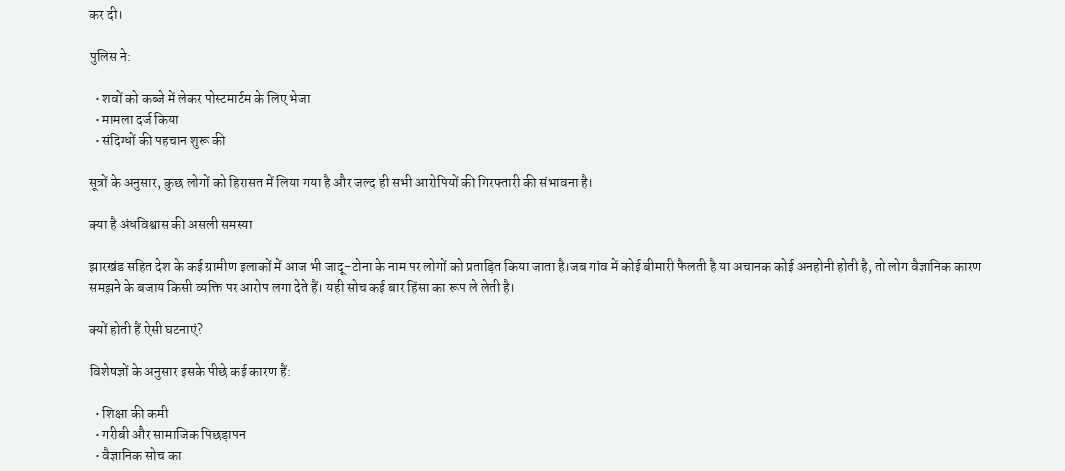कर दी।

पुलिस ने:

  • शवों को कब्जे में लेकर पोस्टमार्टम के लिए भेजा
  • मामला दर्ज किया
  • संदिग्धों की पहचान शुरू की

सूत्रों के अनुसार, कुछ लोगों को हिरासत में लिया गया है और जल्द ही सभी आरोपियों की गिरफ्तारी की संभावना है।

क्या है अंधविश्वास की असली समस्या

झारखंड सहित देश के कई ग्रामीण इलाकों में आज भी जादू-टोना के नाम पर लोगों को प्रताड़ित किया जाता है।जब गांव में कोई बीमारी फैलती है या अचानक कोई अनहोनी होती है, तो लोग वैज्ञानिक कारण समझने के बजाय किसी व्यक्ति पर आरोप लगा देते हैं। यही सोच कई बार हिंसा का रूप ले लेती है।

क्यों होती हैं ऐसी घटनाएं?

विशेषज्ञों के अनुसार इसके पीछे कई कारण हैं:

  • शिक्षा की कमी
  • गरीबी और सामाजिक पिछड़ापन
  • वैज्ञानिक सोच का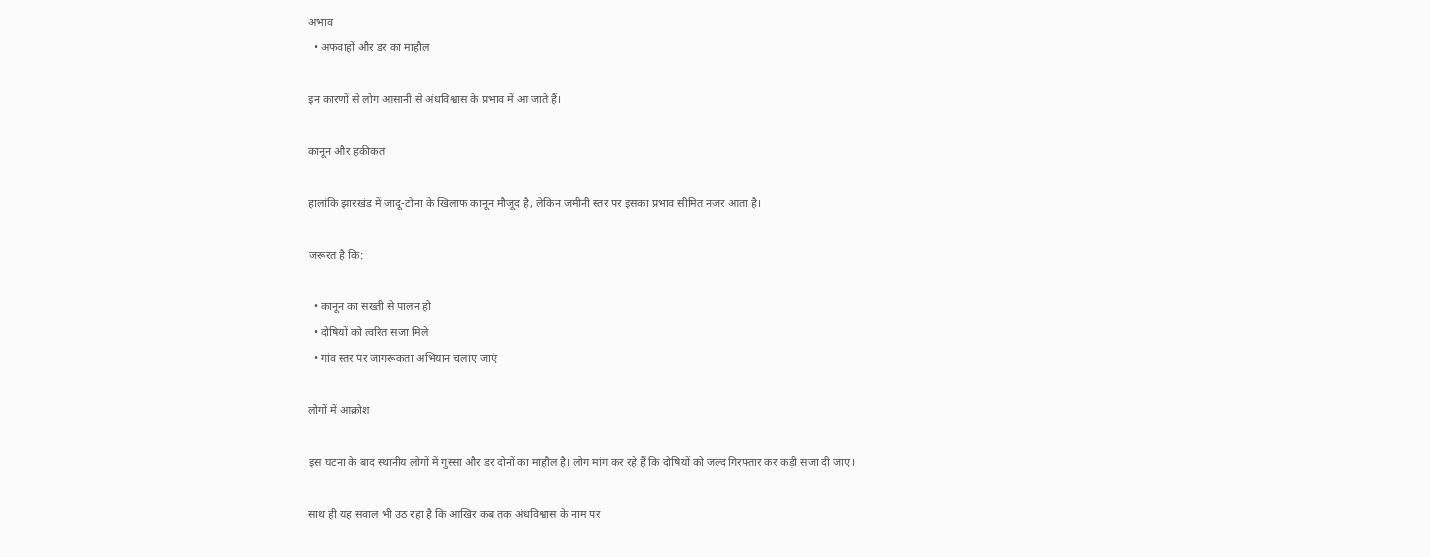अभाव
  • अफवाहों और डर का माहौल

इन कारणों से लोग आसानी से अंधविश्वास के प्रभाव में आ जाते हैं।

कानून और हकीकत

हालांकि झारखंड में जादू-टोना के खिलाफ कानून मौजूद है, लेकिन जमीनी स्तर पर इसका प्रभाव सीमित नजर आता है।

जरूरत है कि:

  • कानून का सख्ती से पालन हो
  • दोषियों को त्वरित सजा मिले
  • गांव स्तर पर जागरूकता अभियान चलाए जाएं

लोगों में आक्रोश

इस घटना के बाद स्थानीय लोगों में गुस्सा और डर दोनों का माहौल है। लोग मांग कर रहे हैं कि दोषियों को जल्द गिरफ्तार कर कड़ी सजा दी जाए।

साथ ही यह सवाल भी उठ रहा है कि आखिर कब तक अंधविश्वास के नाम पर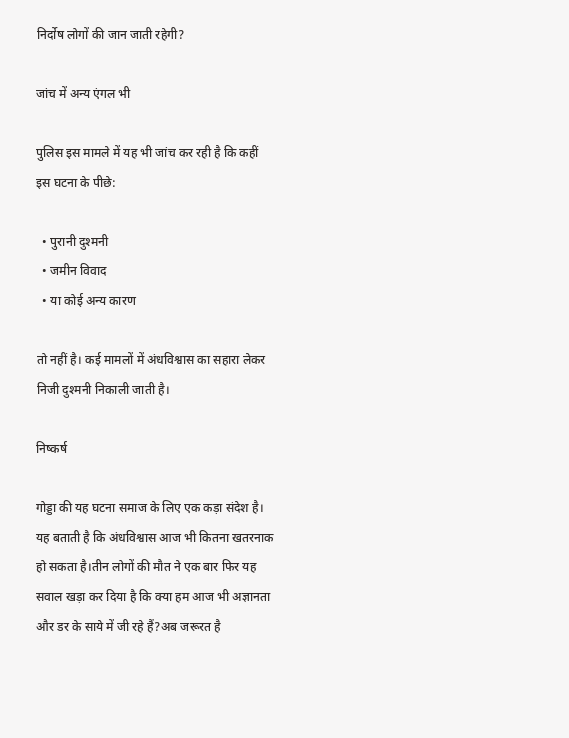निर्दोष लोगों की जान जाती रहेगी?

जांच में अन्य एंगल भी

पुलिस इस मामले में यह भी जांच कर रही है कि कहीं इस घटना के पीछे:

  • पुरानी दुश्मनी
  • जमीन विवाद
  • या कोई अन्य कारण

तो नहीं है। कई मामलों में अंधविश्वास का सहारा लेकर निजी दुश्मनी निकाली जाती है।

निष्कर्ष

गोड्डा की यह घटना समाज के लिए एक कड़ा संदेश है। यह बताती है कि अंधविश्वास आज भी कितना खतरनाक हो सकता है।तीन लोगों की मौत ने एक बार फिर यह सवाल खड़ा कर दिया है कि क्या हम आज भी अज्ञानता और डर के साये में जी रहे हैं?अब जरूरत है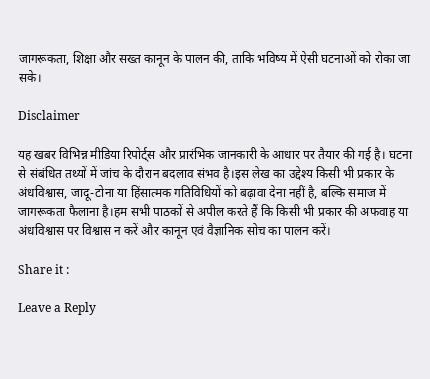जागरूकता, शिक्षा और सख्त कानून के पालन की, ताकि भविष्य में ऐसी घटनाओं को रोका जा सके।

Disclaimer

यह खबर विभिन्न मीडिया रिपोर्ट्स और प्रारंभिक जानकारी के आधार पर तैयार की गई है। घटना से संबंधित तथ्यों में जांच के दौरान बदलाव संभव है।इस लेख का उद्देश्य किसी भी प्रकार के अंधविश्वास, जादू-टोना या हिंसात्मक गतिविधियों को बढ़ावा देना नहीं है, बल्कि समाज में जागरूकता फैलाना है।हम सभी पाठकों से अपील करते हैं कि किसी भी प्रकार की अफवाह या अंधविश्वास पर विश्वास न करें और कानून एवं वैज्ञानिक सोच का पालन करें।

Share it :

Leave a Reply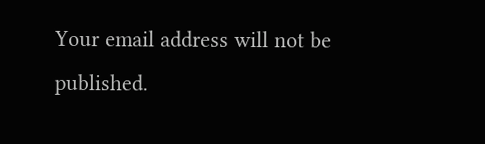Your email address will not be published.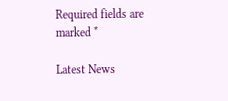Required fields are marked *

Latest News